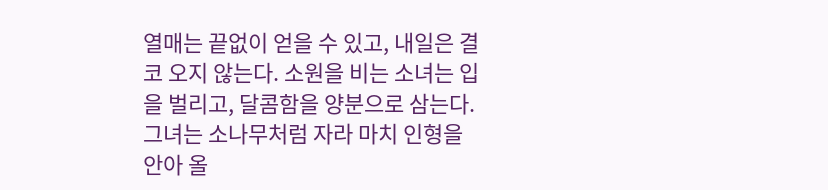열매는 끝없이 얻을 수 있고, 내일은 결코 오지 않는다. 소원을 비는 소녀는 입을 벌리고, 달콤함을 양분으로 삼는다. 그녀는 소나무처럼 자라 마치 인형을 안아 올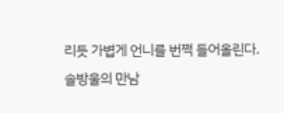리듯 가볍게 언니를 번쩍 들어올린다.
솔방울의 만남